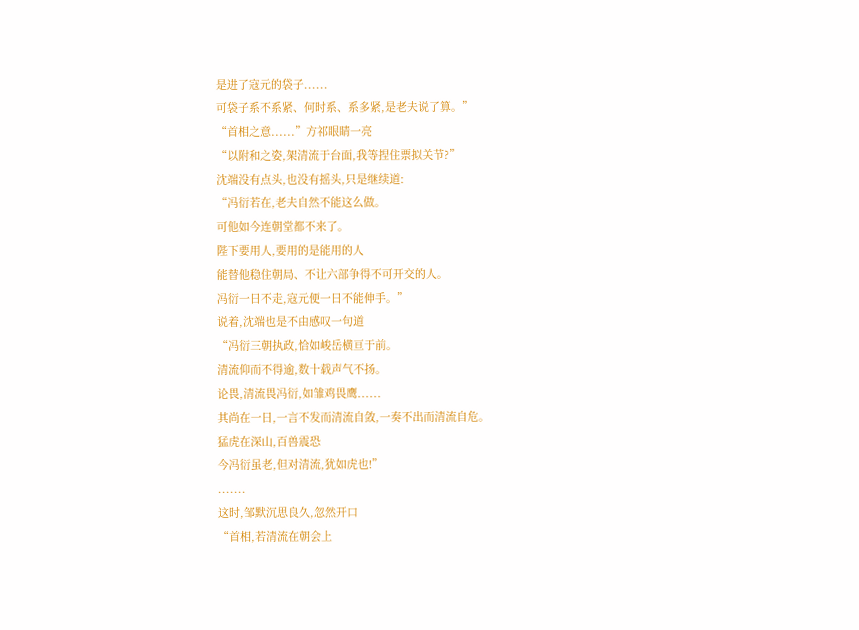是进了寇元的袋子......
可袋子系不系紧、何时系、系多紧,是老夫说了算。”
“首相之意......”方祁眼睛一亮
“以附和之姿,架清流于台面,我等捏住票拟关节?”
沈端没有点头,也没有摇头,只是继续道:
“冯衍若在,老夫自然不能这么做。
可他如今连朝堂都不来了。
陛下要用人,要用的是能用的人
能替他稳住朝局、不让六部争得不可开交的人。
冯衍一日不走,寇元便一日不能伸手。”
说着,沈端也是不由感叹一句道
“冯衍三朝执政,恰如峻岳横亘于前。
清流仰而不得逾,数十载声气不扬。
论畏,清流畏冯衍,如雏鸡畏鹰......
其尚在一日,一言不发而清流自敛,一奏不出而清流自危。
猛虎在深山,百兽震恐
今冯衍虽老,但对清流,犹如虎也!”
.......
这时,邹默沉思良久,忽然开口
“首相,若清流在朝会上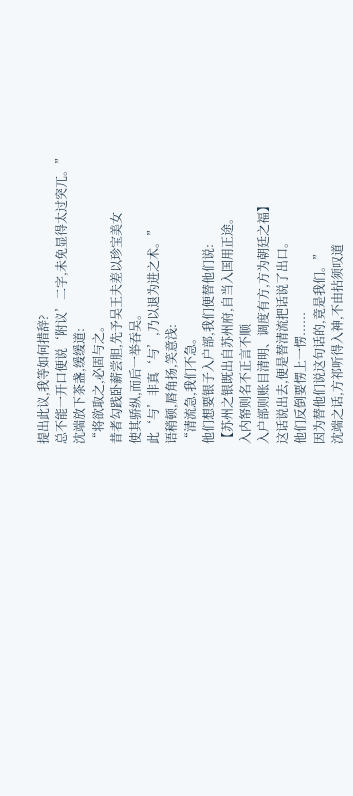提出此议,我等如何措辞?
总不能一开口便说‘附议’二字,未免显得太过突兀。”
沈端放下茶盏,缓缓道:
“将欲取之,必固与之。
昔者勾践卧薪尝胆,先予吴王夫差以珍宝美女
使其骄纵,而后一举吞吴。
此‘与’非真‘与’,乃以退为进之术。”
语稍顿,唇角扬,笑意浅:
“清流急,我们不急。
他们想要银子入户部,我们便替他们说:
【苏州之银既出自苏州府,自当入国用正途。
入内帑则名不正言不顺
入户部则账目清明、调度有方,方为朝廷之福】
这话说出去,便是替清流把话说了出口。
他们反倒要愣上一愣......
因为替他们说这句话的,竟是我们。”
沈端之话,方祁听得入神,不由拈须叹道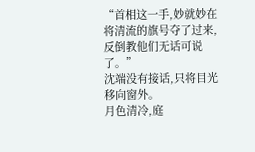“首相这一手,妙就妙在将清流的旗号夺了过来,反倒教他们无话可说了。”
沈端没有接话,只将目光移向窗外。
月色清冷,庭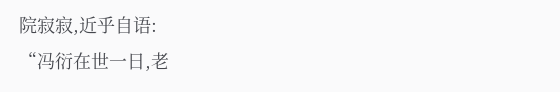院寂寂,近乎自语:
“冯衍在世一日,老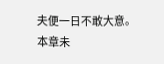夫便一日不敢大意。
本章未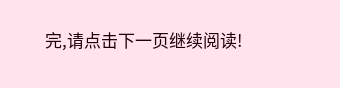完,请点击下一页继续阅读!